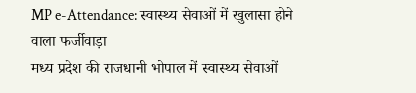MP e-Attendance: स्वास्थ्य सेवाओं में खुलासा होने वाला फर्जीवाड़ा
मध्य प्रदेश की राजधानी भोपाल में स्वास्थ्य सेवाओं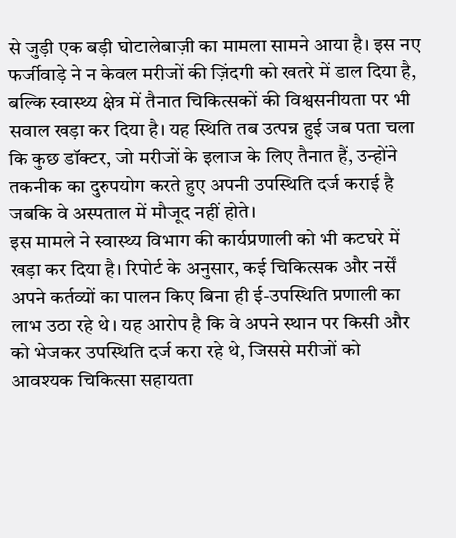से जुड़ी एक बड़ी घोटालेबाज़ी का मामला सामने आया है। इस नए फर्जीवाड़े ने न केवल मरीजों की ज़िंदगी को खतरे में डाल दिया है, बल्कि स्वास्थ्य क्षेत्र में तैनात चिकित्सकों की विश्वसनीयता पर भी सवाल खड़ा कर दिया है। यह स्थिति तब उत्पन्न हुई जब पता चला कि कुछ डॉक्टर, जो मरीजों के इलाज के लिए तैनात हैं, उन्होंने तकनीक का दुरुपयोग करते हुए अपनी उपस्थिति दर्ज कराई है जबकि वे अस्पताल में मौजूद नहीं होते।
इस मामले ने स्वास्थ्य विभाग की कार्यप्रणाली को भी कटघरे में खड़ा कर दिया है। रिपोर्ट के अनुसार, कई चिकित्सक और नर्सें अपने कर्तव्यों का पालन किए बिना ही ई-उपस्थिति प्रणाली का लाभ उठा रहे थे। यह आरोप है कि वे अपने स्थान पर किसी और को भेजकर उपस्थिति दर्ज करा रहे थे, जिससे मरीजों को आवश्यक चिकित्सा सहायता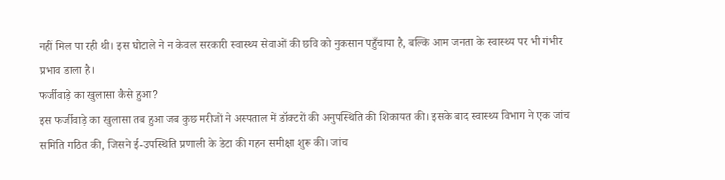नहीं मिल पा रही थी। इस घोटाले ने न केवल सरकारी स्वास्थ्य सेवाओं की छवि को नुकसान पहुँचाया है, बल्कि आम जनता के स्वास्थ्य पर भी गंभीर प्रभाव डाला है।
फर्जीवाड़े का खुलासा कैसे हुआ?
इस फर्जीवाड़े का खुलासा तब हुआ जब कुछ मरीजों ने अस्पताल में डॉक्टरों की अनुपस्थिति की शिकायत की। इसके बाद स्वास्थ्य विभाग ने एक जांच समिति गठित की, जिसने ई-उपस्थिति प्रणाली के डेटा की गहन समीक्षा शुरू की। जांच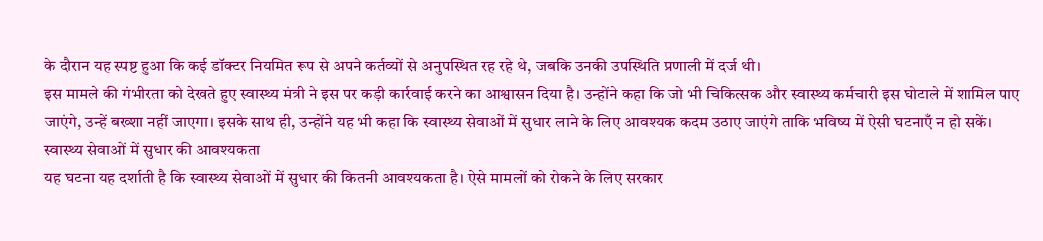के दौरान यह स्पष्ट हुआ कि कई डॉक्टर नियमित रूप से अपने कर्तव्यों से अनुपस्थित रह रहे थे, जबकि उनकी उपस्थिति प्रणाली में दर्ज थी।
इस मामले की गंभीरता को देखते हुए स्वास्थ्य मंत्री ने इस पर कड़ी कार्रवाई करने का आश्वासन दिया है। उन्होंने कहा कि जो भी चिकित्सक और स्वास्थ्य कर्मचारी इस घोटाले में शामिल पाए जाएंगे, उन्हें बख्शा नहीं जाएगा। इसके साथ ही, उन्होंने यह भी कहा कि स्वास्थ्य सेवाओं में सुधार लाने के लिए आवश्यक कदम उठाए जाएंगे ताकि भविष्य में ऐसी घटनाएँ न हो सकें।
स्वास्थ्य सेवाओं में सुधार की आवश्यकता
यह घटना यह दर्शाती है कि स्वास्थ्य सेवाओं में सुधार की कितनी आवश्यकता है। ऐसे मामलों को रोकने के लिए सरकार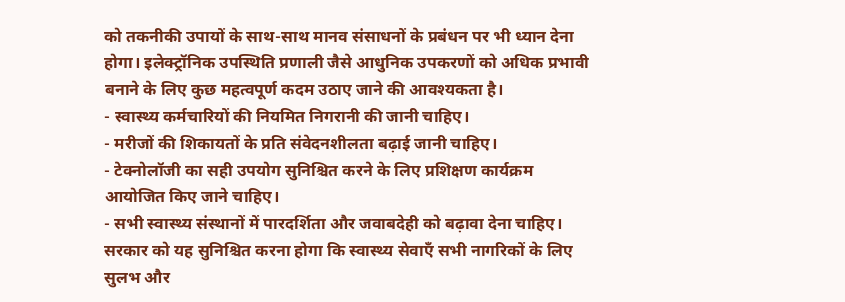को तकनीकी उपायों के साथ-साथ मानव संसाधनों के प्रबंधन पर भी ध्यान देना होगा। इलेक्ट्रॉनिक उपस्थिति प्रणाली जैसे आधुनिक उपकरणों को अधिक प्रभावी बनाने के लिए कुछ महत्वपूर्ण कदम उठाए जाने की आवश्यकता है।
- स्वास्थ्य कर्मचारियों की नियमित निगरानी की जानी चाहिए।
- मरीजों की शिकायतों के प्रति संवेदनशीलता बढ़ाई जानी चाहिए।
- टेक्नोलॉजी का सही उपयोग सुनिश्चित करने के लिए प्रशिक्षण कार्यक्रम आयोजित किए जाने चाहिए।
- सभी स्वास्थ्य संस्थानों में पारदर्शिता और जवाबदेही को बढ़ावा देना चाहिए।
सरकार को यह सुनिश्चित करना होगा कि स्वास्थ्य सेवाएँ सभी नागरिकों के लिए सुलभ और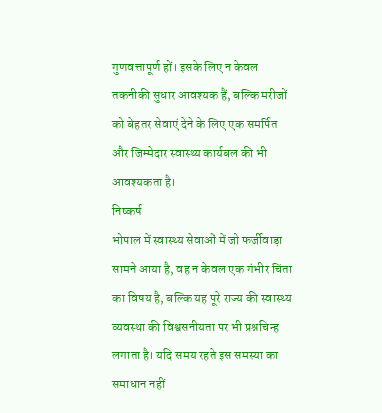गुणवत्तापूर्ण हों। इसके लिए न केवल तकनीकी सुधार आवश्यक हैं, बल्कि मरीजों को बेहतर सेवाएं देने के लिए एक समर्पित और जिम्मेदार स्वास्थ्य कार्यबल की भी आवश्यकता है।
निष्कर्ष
भोपाल में स्वास्थ्य सेवाओं में जो फर्जीवाड़ा सामने आया है, वह न केवल एक गंभीर चिंता का विषय है, बल्कि यह पूरे राज्य की स्वास्थ्य व्यवस्था की विश्वसनीयता पर भी प्रश्नचिन्ह लगाता है। यदि समय रहते इस समस्या का समाधान नहीं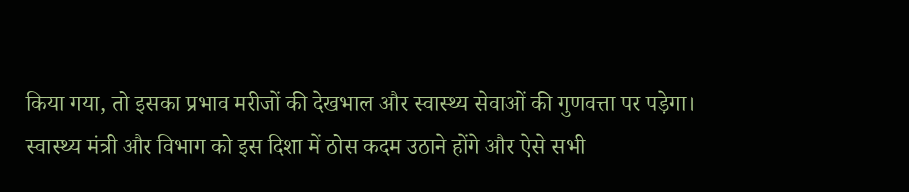किया गया, तो इसका प्रभाव मरीजों की देखभाल और स्वास्थ्य सेवाओं की गुणवत्ता पर पड़ेगा।
स्वास्थ्य मंत्री और विभाग को इस दिशा में ठोस कदम उठाने होंगे और ऐसे सभी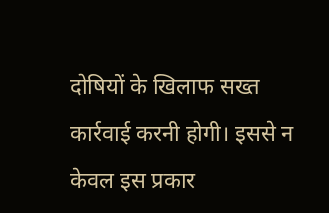दोषियों के खिलाफ सख्त कार्रवाई करनी होगी। इससे न केवल इस प्रकार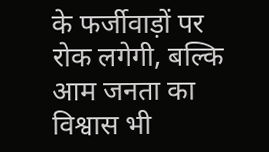के फर्जीवाड़ों पर रोक लगेगी, बल्कि आम जनता का विश्वास भी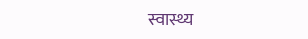स्वास्थ्य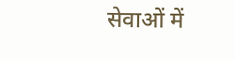सेवाओं में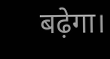बढ़ेगा।